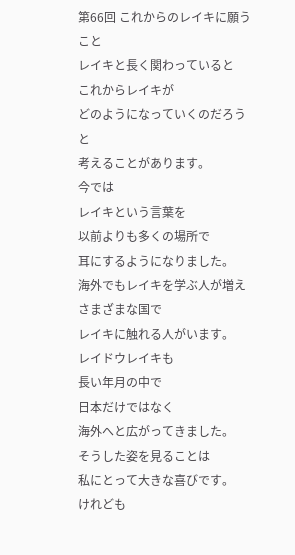第66回 これからのレイキに願うこと
レイキと長く関わっていると
これからレイキが
どのようになっていくのだろうと
考えることがあります。
今では
レイキという言葉を
以前よりも多くの場所で
耳にするようになりました。
海外でもレイキを学ぶ人が増え
さまざまな国で
レイキに触れる人がいます。
レイドウレイキも
長い年月の中で
日本だけではなく
海外へと広がってきました。
そうした姿を見ることは
私にとって大きな喜びです。
けれども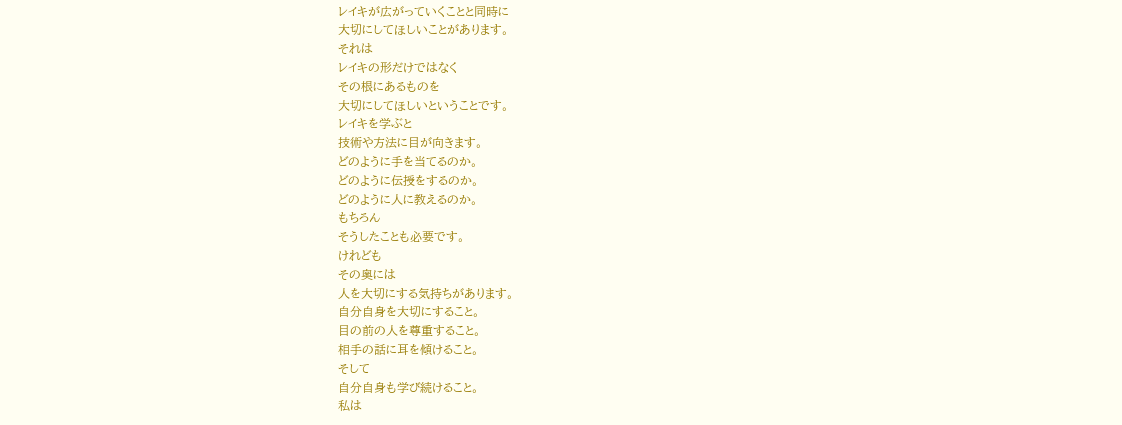レイキが広がっていくことと同時に
大切にしてほしいことがあります。
それは
レイキの形だけではなく
その根にあるものを
大切にしてほしいということです。
レイキを学ぶと
技術や方法に目が向きます。
どのように手を当てるのか。
どのように伝授をするのか。
どのように人に教えるのか。
もちろん
そうしたことも必要です。
けれども
その奥には
人を大切にする気持ちがあります。
自分自身を大切にすること。
目の前の人を尊重すること。
相手の話に耳を傾けること。
そして
自分自身も学び続けること。
私は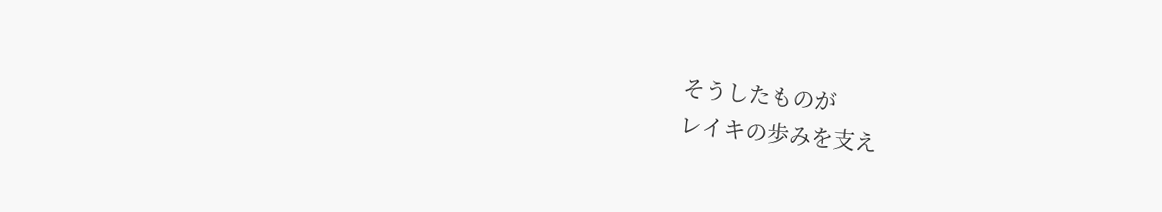そうしたものが
レイキの歩みを支え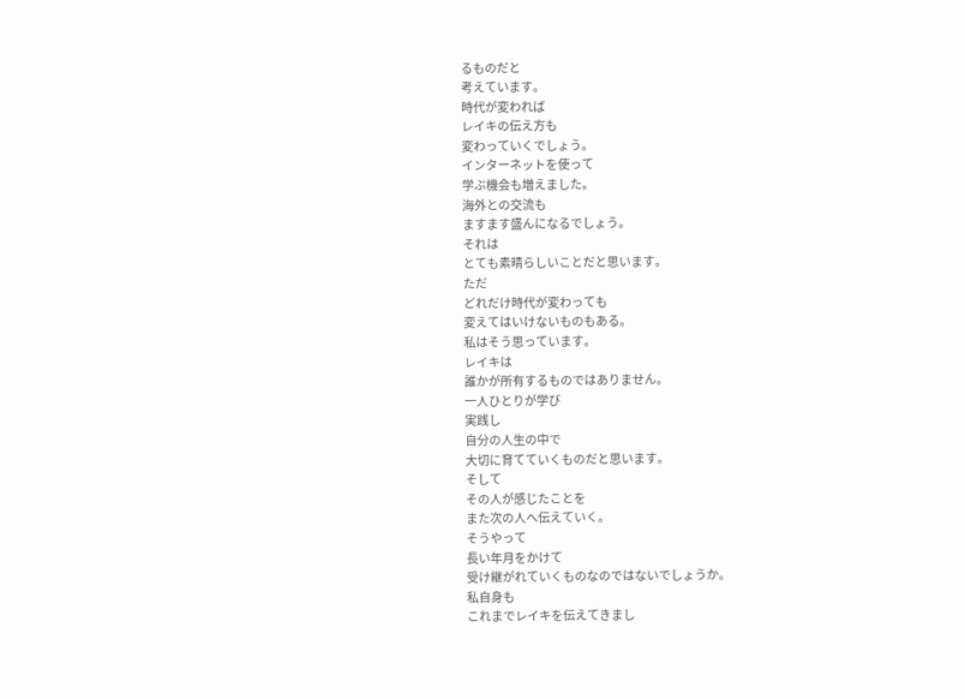るものだと
考えています。
時代が変われば
レイキの伝え方も
変わっていくでしょう。
インターネットを使って
学ぶ機会も増えました。
海外との交流も
ますます盛んになるでしょう。
それは
とても素晴らしいことだと思います。
ただ
どれだけ時代が変わっても
変えてはいけないものもある。
私はそう思っています。
レイキは
誰かが所有するものではありません。
一人ひとりが学び
実践し
自分の人生の中で
大切に育てていくものだと思います。
そして
その人が感じたことを
また次の人へ伝えていく。
そうやって
長い年月をかけて
受け継がれていくものなのではないでしょうか。
私自身も
これまでレイキを伝えてきまし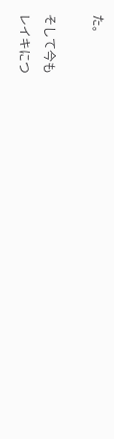た。

そして今も
レイキにつ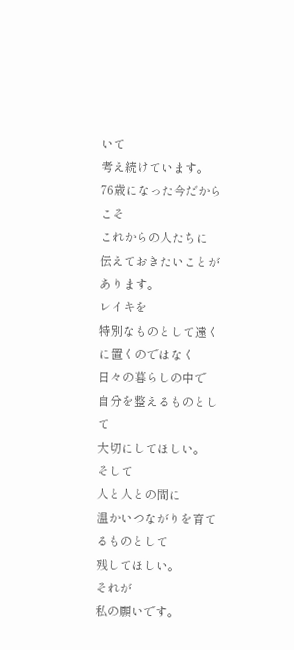いて
考え続けています。
76歳になった今だからこそ
これからの人たちに
伝えておきたいことがあります。
レイキを
特別なものとして遠くに置くのではなく
日々の暮らしの中で
自分を整えるものとして
大切にしてほしい。
そして
人と人との間に
温かいつながりを育てるものとして
残してほしい。
それが
私の願いです。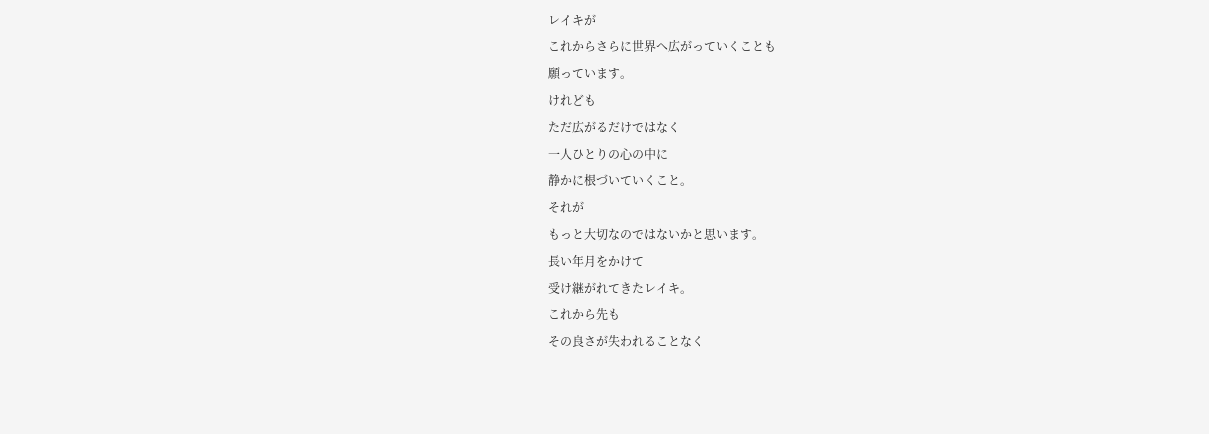レイキが
これからさらに世界へ広がっていくことも
願っています。
けれども
ただ広がるだけではなく
一人ひとりの心の中に
静かに根づいていくこと。
それが
もっと大切なのではないかと思います。
長い年月をかけて
受け継がれてきたレイキ。
これから先も
その良さが失われることなく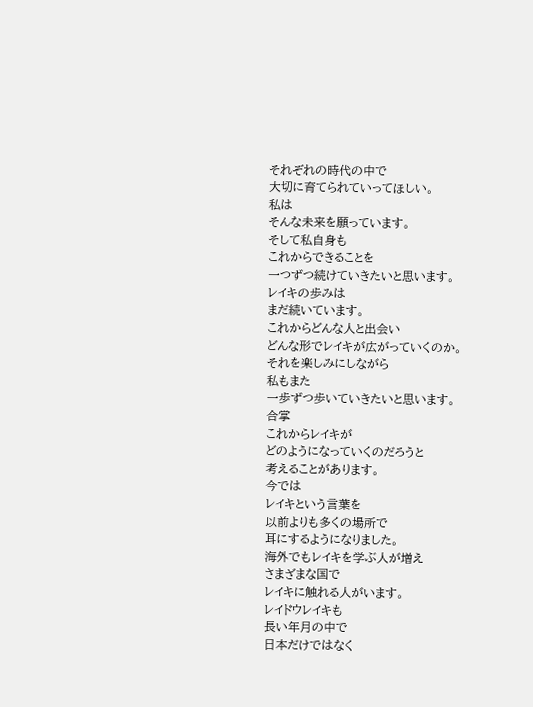それぞれの時代の中で
大切に育てられていってほしい。
私は
そんな未来を願っています。
そして私自身も
これからできることを
一つずつ続けていきたいと思います。
レイキの歩みは
まだ続いています。
これからどんな人と出会い
どんな形でレイキが広がっていくのか。
それを楽しみにしながら
私もまた
一歩ずつ歩いていきたいと思います。
合掌
これからレイキが
どのようになっていくのだろうと
考えることがあります。
今では
レイキという言葉を
以前よりも多くの場所で
耳にするようになりました。
海外でもレイキを学ぶ人が増え
さまざまな国で
レイキに触れる人がいます。
レイドウレイキも
長い年月の中で
日本だけではなく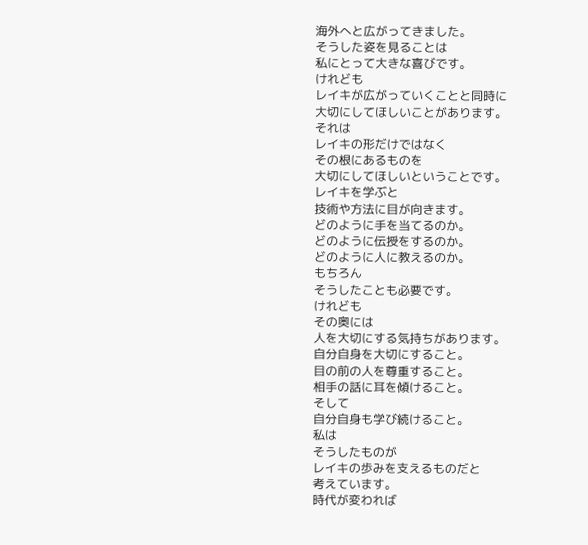海外へと広がってきました。
そうした姿を見ることは
私にとって大きな喜びです。
けれども
レイキが広がっていくことと同時に
大切にしてほしいことがあります。
それは
レイキの形だけではなく
その根にあるものを
大切にしてほしいということです。
レイキを学ぶと
技術や方法に目が向きます。
どのように手を当てるのか。
どのように伝授をするのか。
どのように人に教えるのか。
もちろん
そうしたことも必要です。
けれども
その奥には
人を大切にする気持ちがあります。
自分自身を大切にすること。
目の前の人を尊重すること。
相手の話に耳を傾けること。
そして
自分自身も学び続けること。
私は
そうしたものが
レイキの歩みを支えるものだと
考えています。
時代が変われば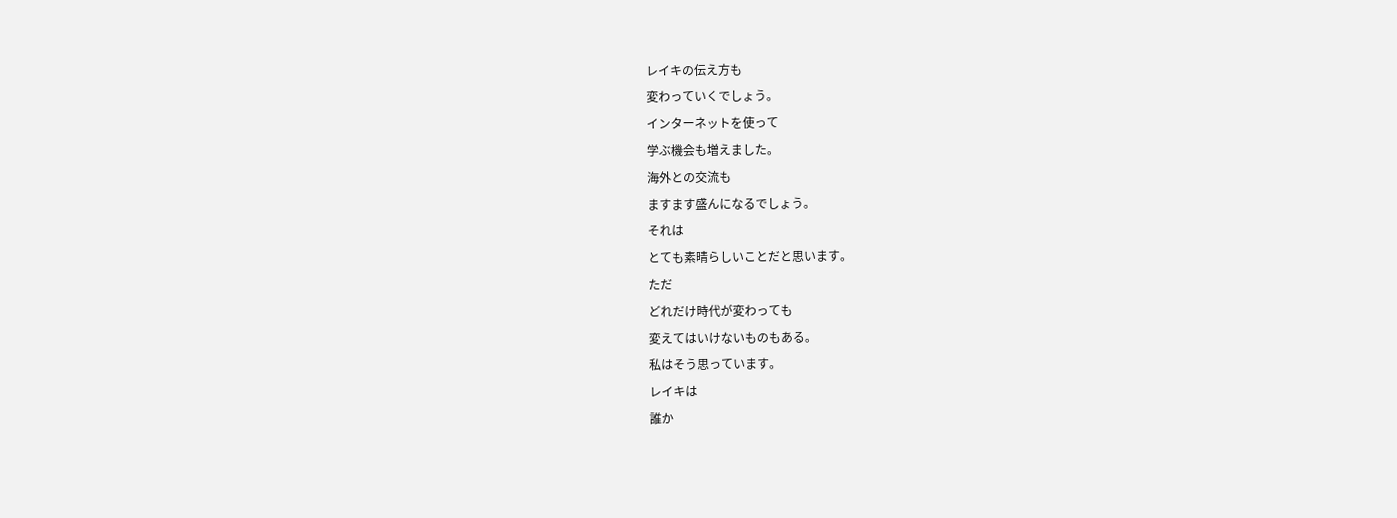レイキの伝え方も
変わっていくでしょう。
インターネットを使って
学ぶ機会も増えました。
海外との交流も
ますます盛んになるでしょう。
それは
とても素晴らしいことだと思います。
ただ
どれだけ時代が変わっても
変えてはいけないものもある。
私はそう思っています。
レイキは
誰か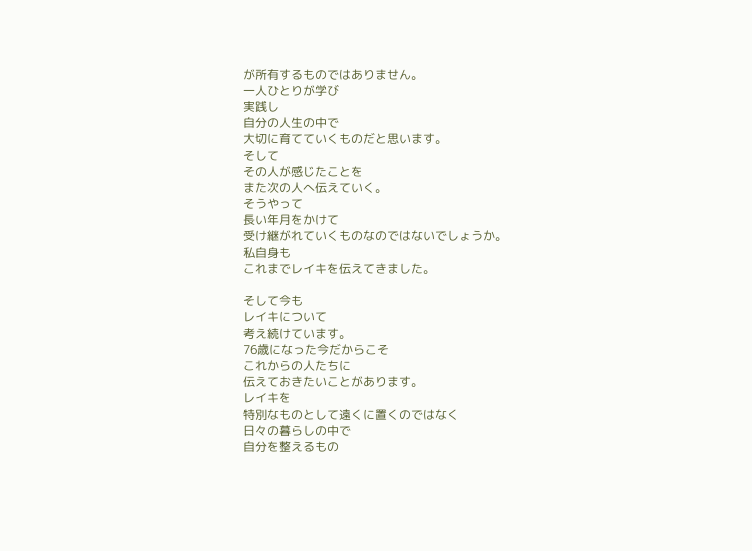が所有するものではありません。
一人ひとりが学び
実践し
自分の人生の中で
大切に育てていくものだと思います。
そして
その人が感じたことを
また次の人へ伝えていく。
そうやって
長い年月をかけて
受け継がれていくものなのではないでしょうか。
私自身も
これまでレイキを伝えてきました。

そして今も
レイキについて
考え続けています。
76歳になった今だからこそ
これからの人たちに
伝えておきたいことがあります。
レイキを
特別なものとして遠くに置くのではなく
日々の暮らしの中で
自分を整えるもの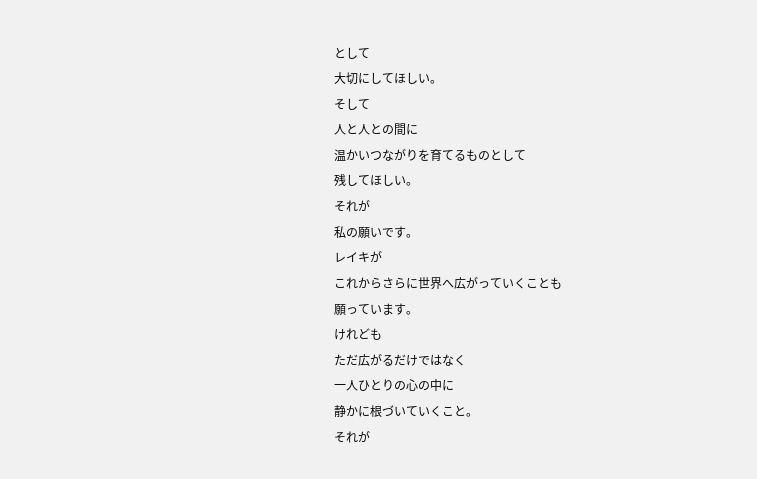として
大切にしてほしい。
そして
人と人との間に
温かいつながりを育てるものとして
残してほしい。
それが
私の願いです。
レイキが
これからさらに世界へ広がっていくことも
願っています。
けれども
ただ広がるだけではなく
一人ひとりの心の中に
静かに根づいていくこと。
それが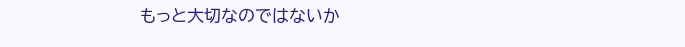もっと大切なのではないか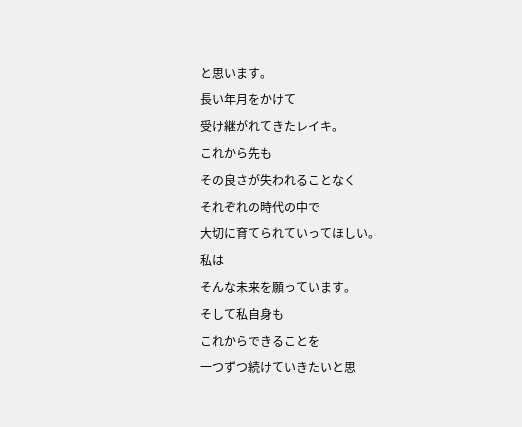と思います。
長い年月をかけて
受け継がれてきたレイキ。
これから先も
その良さが失われることなく
それぞれの時代の中で
大切に育てられていってほしい。
私は
そんな未来を願っています。
そして私自身も
これからできることを
一つずつ続けていきたいと思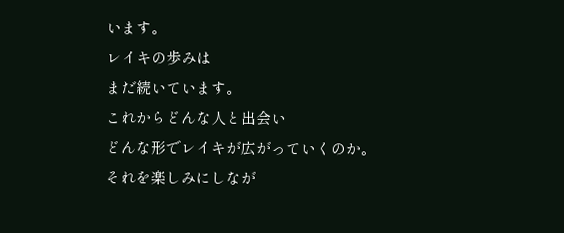います。
レイキの歩みは
まだ続いています。
これからどんな人と出会い
どんな形でレイキが広がっていくのか。
それを楽しみにしなが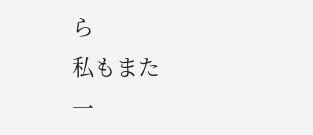ら
私もまた
一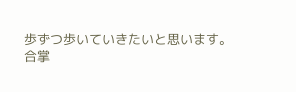歩ずつ歩いていきたいと思います。
合掌